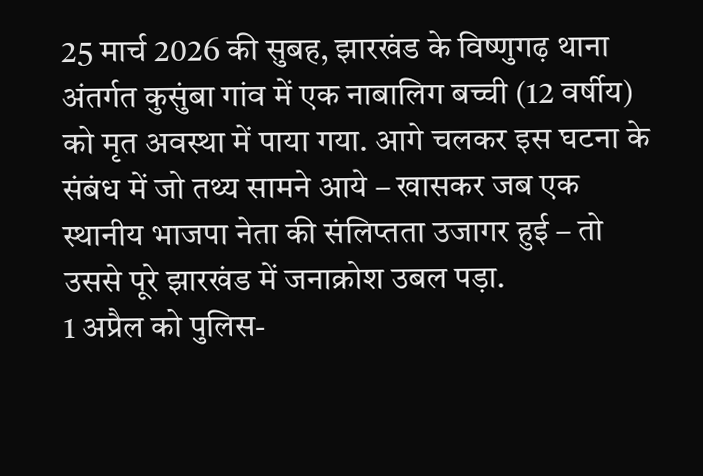25 मार्च 2026 की सुबह, झारखंड के विष्णुगढ़ थाना अंतर्गत कुसुंबा गांव में एक नाबालिग बच्ची (12 वर्षीय) को मृत अवस्था में पाया गया. आगे चलकर इस घटना के संबंध में जो तथ्य सामने आये – खासकर जब एक स्थानीय भाजपा नेता की संलिप्तता उजागर हुई – तो उससे पूरे झारखंड में जनाक्रोश उबल पड़ा.
1 अप्रैल को पुलिस-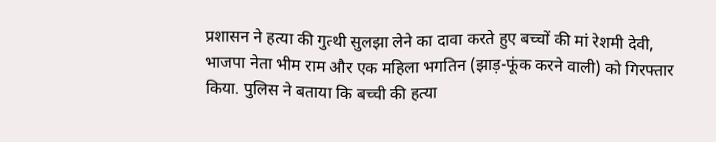प्रशासन ने हत्या की गुत्थी सुलझा लेने का दावा करते हुए बच्चों की मां रेशमी देवी, भाजपा नेता भीम राम और एक महिला भगतिन (झाड़-फूंक करने वाली) को गिरफ्तार किया. पुलिस ने बताया कि बच्ची की हत्या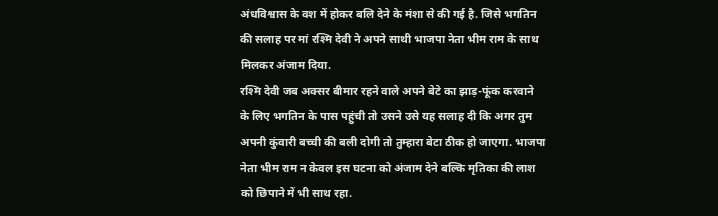अंधविश्वास के वश में होकर बलि देने के मंशा से की गई है. जिसे भगतिन की सलाह पर मां रश्मि देवी ने अपने साथी भाजपा नेता भीम राम के साथ मिलकर अंजाम दिया.
रश्मि देवी जब अक्सर बीमार रहने वाले अपने बेटे का झाड़-फूंक करवाने के लिए भगतिन के पास पहुंची तो उसने उसे यह सलाह दी कि अगर तुम अपनी कुंवारी बच्ची की बली दोगी तो तुम्हारा बेटा ठीक हो जाएगा. भाजपा नेता भीम राम न केवल इस घटना को अंजाम देने बल्कि मृतिका की लाश को छिपाने में भी साथ रहा.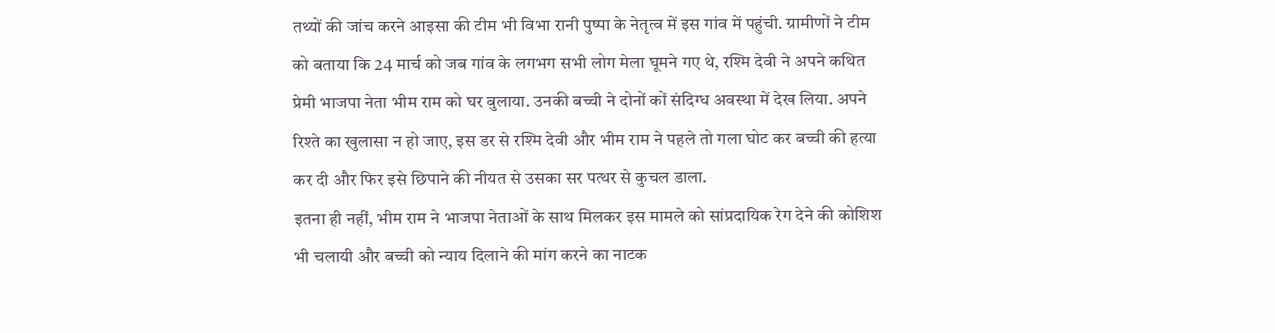तथ्यों की जांच करने आइसा की टीम भी विभा रानी पुष्पा के नेतृत्व में इस गांव में पहुंची. ग्रामीणों ने टीम को बताया कि 24 मार्च को जब गांव के लगभग सभी लोग मेला घूमने गए थे, रश्मि देवी ने अपने कथित प्रेमी भाजपा नेता भीम राम को घर बुलाया. उनकी बच्ची ने दोनों कों संदिग्ध अवस्था में देख लिया. अपने रिश्ते का खुलासा न हो जाए, इस डर से रश्मि देवी और भीम राम ने पहले तो गला घोट कर बच्ची की हत्या कर दी और फिर इसे छिपाने की नीयत से उसका सर पत्थर से कुचल डाला.
इतना ही नहीं, भीम राम ने भाजपा नेताओं के साथ मिलकर इस मामले को सांप्रदायिक रेग देने की कोशिश भी चलायी और बच्ची को न्याय दिलाने की मांग करने का नाटक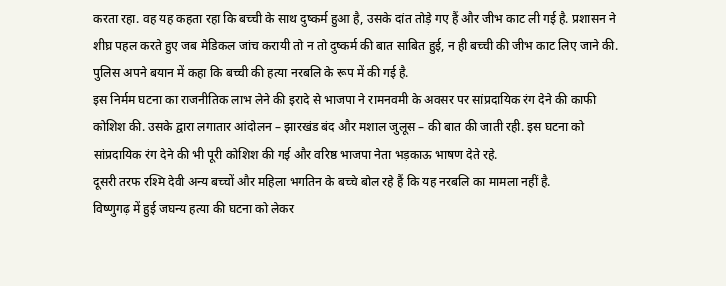करता रहा. वह यह कहता रहा कि बच्ची के साथ दुष्कर्म हुआ है, उसके दांत तोड़े गए हैं और जीभ काट ली गई है. प्रशासन ने शीघ्र पहल करते हुए जब मेडिकल जांच करायी तो न तो दुष्कर्म की बात साबित हुई, न ही बच्ची की जीभ काट लिए जाने की. पुलिस अपने बयान में कहा कि बच्ची की हत्या नरबलि के रूप में की गई है.
इस निर्मम घटना का राजनीतिक लाभ लेने की इरादे से भाजपा ने रामनवमी के अवसर पर सांप्रदायिक रंग देने की काफी कोशिश की. उसके द्वारा लगातार आंदोलन – झारखंड बंद और मशाल जुलूस – की बात की जाती रही. इस घटना को सांप्रदायिक रंग देने की भी पूरी कोशिश की गई और वरिष्ठ भाजपा नेता भड़काऊ भाषण देते रहे.
दूसरी तरफ रश्मि देवी अन्य बच्चों और महिला भगतिन के बच्चे बोल रहे हैं कि यह नरबलि का मामला नहीं है.
विष्णुगढ़ में हुई जघन्य हत्या की घटना को लेकर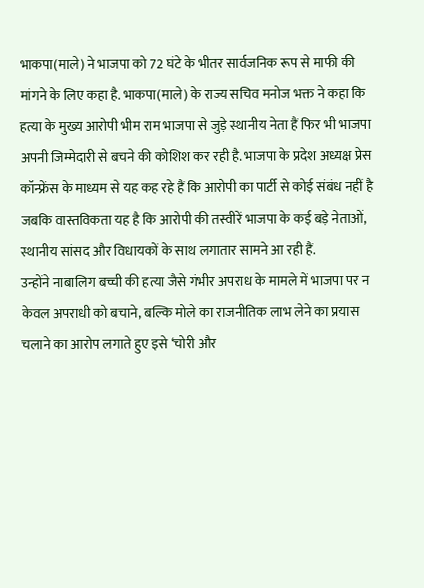भाकपा(माले) ने भाजपा को 72 घंटे के भीतर सार्वजनिक रूप से माफी की मांगने के लिए कहा है. भाकपा(माले) के राज्य सचिव मनोज भक्त ने कहा कि हत्या के मुख्य आरोपी भीम राम भाजपा से जुड़े स्थानीय नेता हैं फिर भी भाजपा अपनी जिम्मेदारी से बचने की कोशिश कर रही है. भाजपा के प्रदेश अध्यक्ष प्रेस कॉन्फ्रेंस के माध्यम से यह कह रहे हैं कि आरोपी का पार्टी से कोई संबंध नहीं है जबकि वास्तविकता यह है कि आरोपी की तस्वीरें भाजपा के कई बड़े नेताओं, स्थानीय सांसद और विधायकों के साथ लगातार सामने आ रही हैं.
उन्होंने नाबालिग बच्ची की हत्या जैसे गंभीर अपराध के मामले में भाजपा पर न केवल अपराधी को बचाने, बल्कि मोले का राजनीतिक लाभ लेने का प्रयास चलाने का आरोप लगाते हुए इसे ‘चोरी और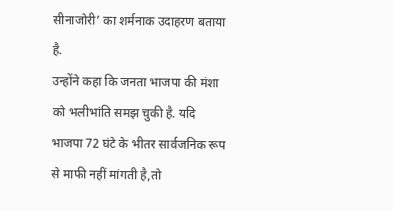सीनाजोरी’ का शर्मनाक उदाहरण बताया है.
उन्होंने कहा कि जनता भाजपा की मंशा को भलीभांति समझ चुकी है. यदि भाजपा 72 घंटे के भीतर सार्वजनिक रूप से माफी नहीं मांगती है,तो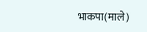भाकपा(माले)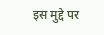इस मुद्दे पर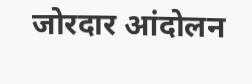जोरदार आंदोलन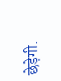छेड़ेगी.